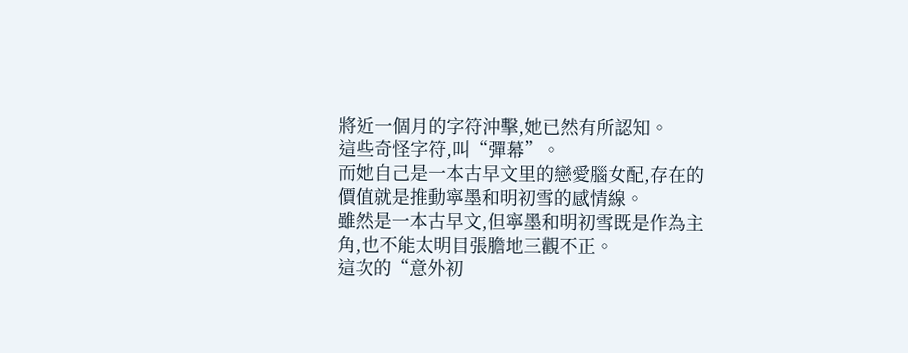將近一個月的字符沖擊,她已然有所認知。
這些奇怪字符,叫“彈幕”。
而她自己是一本古早文里的戀愛腦女配,存在的價值就是推動寧墨和明初雪的感情線。
雖然是一本古早文,但寧墨和明初雪既是作為主角,也不能太明目張膽地三觀不正。
這次的“意外初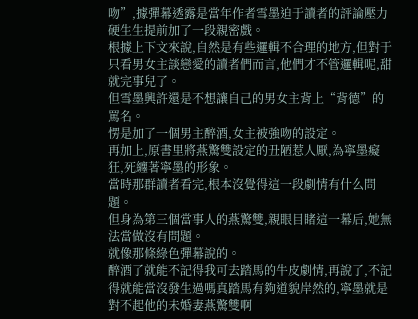吻”,據彈幕透露是當年作者雪墨迫于讀者的評論壓力硬生生提前加了一段親密戲。
根據上下文來說,自然是有些邏輯不合理的地方,但對于只看男女主談戀愛的讀者們而言,他們才不管邏輯呢,甜就完事兒了。
但雪墨興許還是不想讓自己的男女主背上“背德”的罵名。
愣是加了一個男主醉酒,女主被強吻的設定。
再加上,原書里將燕驚雙設定的丑陋惹人厭,為寧墨癡狂,死纏著寧墨的形象。
當時那群讀者看完,根本沒覺得這一段劇情有什么問題。
但身為第三個當事人的燕驚雙,親眼目睹這一幕后,她無法當做沒有問題。
就像那條綠色彈幕說的。
醉酒了就能不記得我可去踏馬的牛皮劇情,再說了,不記得就能當沒發生過嗎真踏馬有夠道貌岸然的,寧墨就是對不起他的未婚妻燕驚雙啊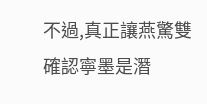不過,真正讓燕驚雙確認寧墨是潛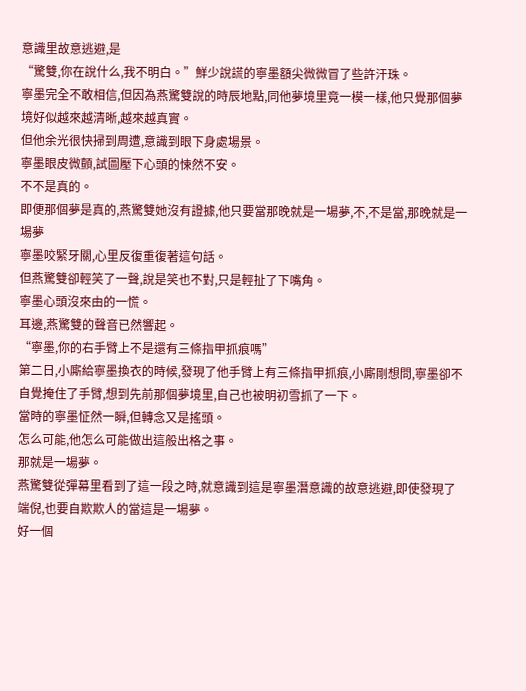意識里故意逃避,是
“驚雙,你在說什么,我不明白。”鮮少說謊的寧墨額尖微微冒了些許汗珠。
寧墨完全不敢相信,但因為燕驚雙說的時辰地點,同他夢境里竟一模一樣,他只覺那個夢境好似越來越清晰,越來越真實。
但他余光很快掃到周遭,意識到眼下身處場景。
寧墨眼皮微顫,試圖壓下心頭的悚然不安。
不不是真的。
即便那個夢是真的,燕驚雙她沒有證據,他只要當那晚就是一場夢,不,不是當,那晚就是一場夢
寧墨咬緊牙關,心里反復重復著這句話。
但燕驚雙卻輕笑了一聲,說是笑也不對,只是輕扯了下嘴角。
寧墨心頭沒來由的一慌。
耳邊,燕驚雙的聲音已然響起。
“寧墨,你的右手臂上不是還有三條指甲抓痕嗎”
第二日,小廝給寧墨換衣的時候,發現了他手臂上有三條指甲抓痕,小廝剛想問,寧墨卻不自覺掩住了手臂,想到先前那個夢境里,自己也被明初雪抓了一下。
當時的寧墨怔然一瞬,但轉念又是搖頭。
怎么可能,他怎么可能做出這般出格之事。
那就是一場夢。
燕驚雙從彈幕里看到了這一段之時,就意識到這是寧墨潛意識的故意逃避,即使發現了端倪,也要自欺欺人的當這是一場夢。
好一個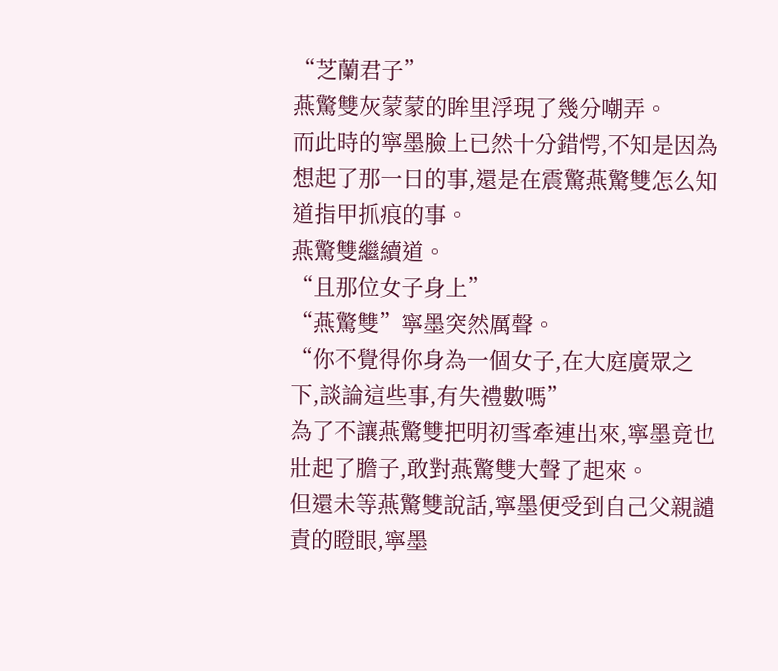“芝蘭君子”
燕驚雙灰蒙蒙的眸里浮現了幾分嘲弄。
而此時的寧墨臉上已然十分錯愕,不知是因為想起了那一日的事,還是在震驚燕驚雙怎么知道指甲抓痕的事。
燕驚雙繼續道。
“且那位女子身上”
“燕驚雙”寧墨突然厲聲。
“你不覺得你身為一個女子,在大庭廣眾之下,談論這些事,有失禮數嗎”
為了不讓燕驚雙把明初雪牽連出來,寧墨竟也壯起了膽子,敢對燕驚雙大聲了起來。
但還未等燕驚雙說話,寧墨便受到自己父親譴責的瞪眼,寧墨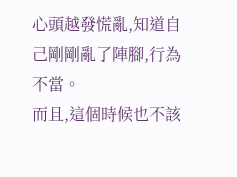心頭越發慌亂,知道自己剛剛亂了陣腳,行為不當。
而且,這個時候也不該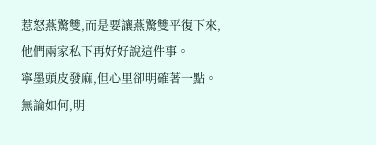惹怒燕驚雙,而是要讓燕驚雙平復下來,他們兩家私下再好好說這件事。
寧墨頭皮發麻,但心里卻明確著一點。
無論如何,明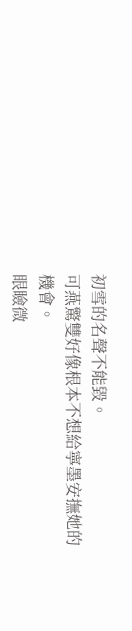初雪的名聲不能毀。
可燕驚雙好像根本不想給寧墨安撫她的機會。
眼瞼微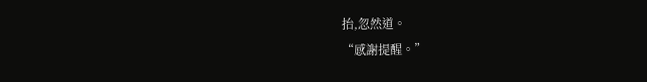抬,忽然道。
“感謝提醒。”